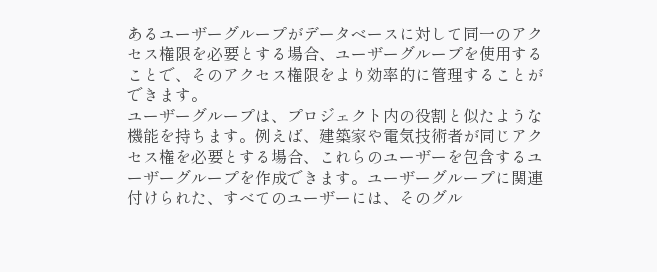あるユーザーグループがデータベースに対して同一のアクセス権限を必要とする場合、ユーザーグループを使用することで、そのアクセス権限をより効率的に管理することができます。
ユーザーグループは、プロジェクト内の役割と似たような機能を持ちます。例えば、建築家や電気技術者が同じアクセス権を必要とする場合、これらのユーザーを包含するユーザーグループを作成できます。ユーザーグループに関連付けられた、すべてのユーザーには、そのグル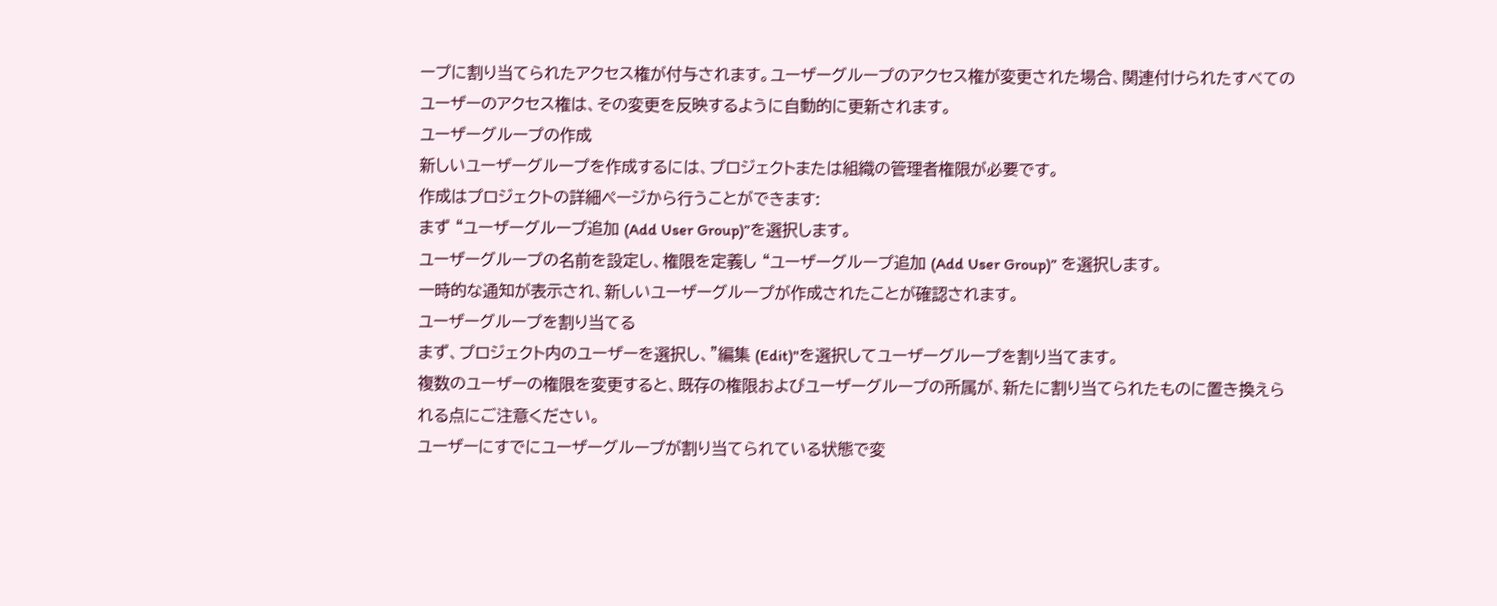ープに割り当てられたアクセス権が付与されます。ユーザーグループのアクセス権が変更された場合、関連付けられたすべてのユーザーのアクセス権は、その変更を反映するように自動的に更新されます。
ユーザーグループの作成
新しいユーザーグループを作成するには、プロジェクトまたは組織の管理者権限が必要です。
作成はプロジェクトの詳細ページから行うことができます:
まず “ユーザーグループ追加 (Add User Group)”を選択します。
ユーザーグループの名前を設定し、権限を定義し “ユーザーグループ追加 (Add User Group)” を選択します。
一時的な通知が表示され、新しいユーザーグループが作成されたことが確認されます。
ユーザーグループを割り当てる
まず、プロジェクト内のユーザーを選択し、"編集 (Edit)"を選択してユーザーグループを割り当てます。
複数のユーザーの権限を変更すると、既存の権限およびユーザーグループの所属が、新たに割り当てられたものに置き換えられる点にご注意ください。
ユーザーにすでにユーザーグループが割り当てられている状態で変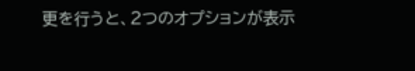更を行うと、2つのオプションが表示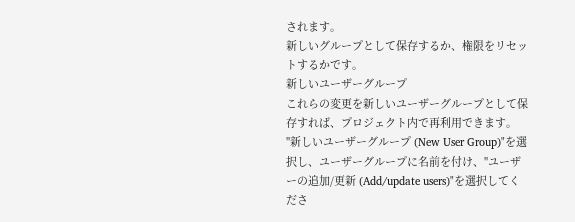されます。
新しいグループとして保存するか、権限をリセットするかです。
新しいユーザーグループ
これらの変更を新しいユーザーグループとして保存すれば、プロジェクト内で再利用できます。
"新しいユーザーグループ (New User Group)"を選択し、ユーザーグループに名前を付け、"ユーザーの追加/更新 (Add/update users)"を選択してくださ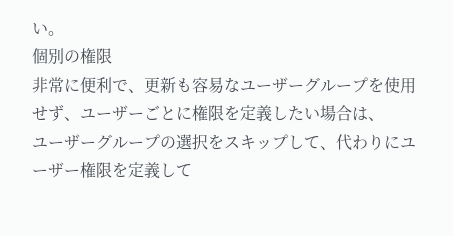い。
個別の権限
非常に便利で、更新も容易なユーザーグループを使用せず、ユーザーごとに権限を定義したい場合は、
ユーザーグループの選択をスキップして、代わりにユーザー権限を定義して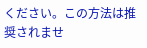ください。この方法は推奨されませ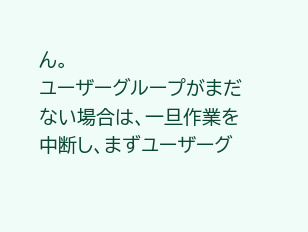ん。
ユーザーグループがまだない場合は、一旦作業を中断し、まずユーザーグ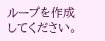ループを作成してください。